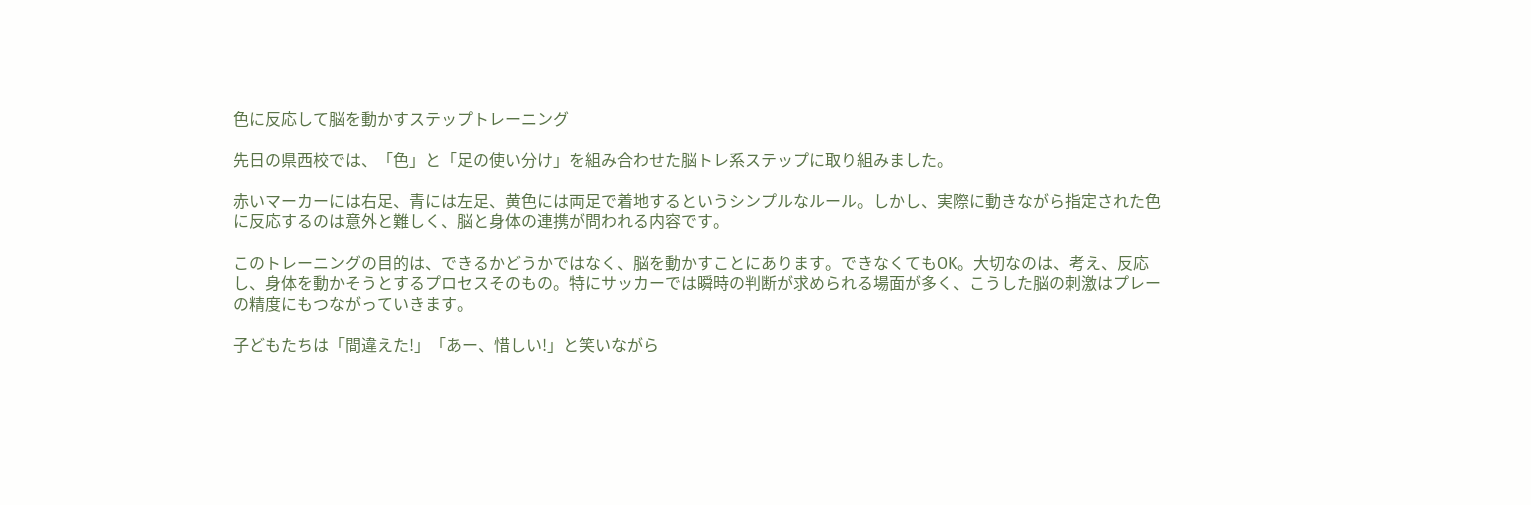色に反応して脳を動かすステップトレーニング

先日の県西校では、「色」と「足の使い分け」を組み合わせた脳トレ系ステップに取り組みました。

赤いマーカーには右足、青には左足、黄色には両足で着地するというシンプルなルール。しかし、実際に動きながら指定された色に反応するのは意外と難しく、脳と身体の連携が問われる内容です。

このトレーニングの目的は、できるかどうかではなく、脳を動かすことにあります。できなくてもOK。大切なのは、考え、反応し、身体を動かそうとするプロセスそのもの。特にサッカーでは瞬時の判断が求められる場面が多く、こうした脳の刺激はプレーの精度にもつながっていきます。

子どもたちは「間違えた!」「あー、惜しい!」と笑いながら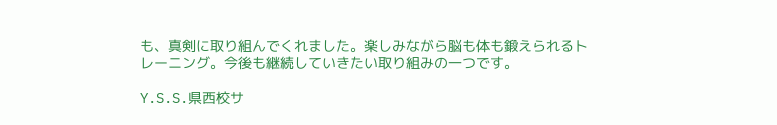も、真剣に取り組んでくれました。楽しみながら脳も体も鍛えられるトレーニング。今後も継続していきたい取り組みの一つです。

Y.S.S.県西校サ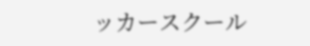ッカースクール